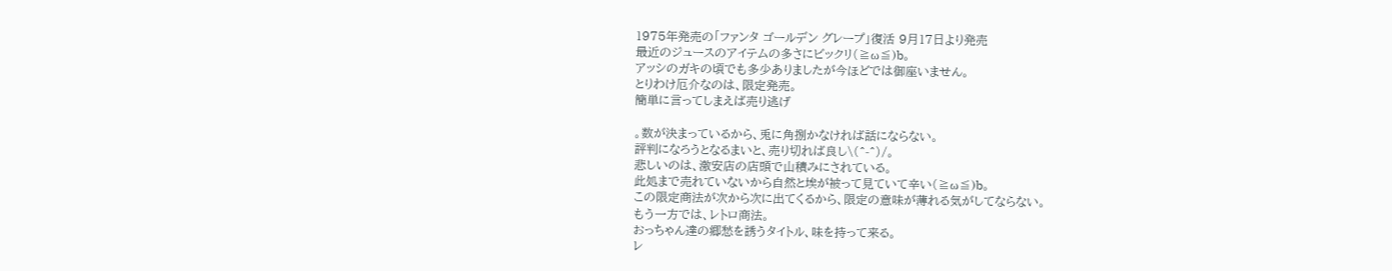1975年発売の「ファンタ ゴールデン グレープ」復活 9月17日より発売
最近のジュースのアイテムの多さにビックリ(≧ω≦)b。
アッシのガキの頃でも多少ありましたが今ほどでは御座いません。
とりわけ厄介なのは、限定発売。
簡単に言ってしまえば売り逃げ

。数が決まっているから、兎に角捌かなければ話にならない。
評判になろうとなるまいと、売り切れば良し\(^-^)/。
悲しいのは、激安店の店頭で山積みにされている。
此処まで売れていないから自然と埃が被って見ていて辛い(≧ω≦)b。
この限定商法が次から次に出てくるから、限定の意味が薄れる気がしてならない。
もう一方では、レトロ商法。
おっちゃん達の郷愁を誘うタイトル、味を持って来る。
レ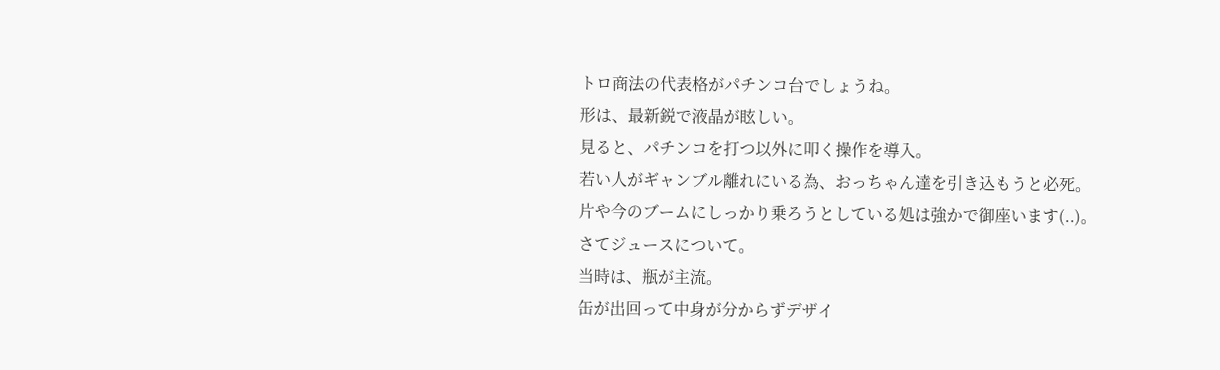トロ商法の代表格がパチンコ台でしょうね。
形は、最新鋭で液晶が眩しい。
見ると、パチンコを打つ以外に叩く操作を導入。
若い人がギャンブル離れにいる為、おっちゃん達を引き込もうと必死。
片や今のブームにしっかり乗ろうとしている処は強かで御座います(..)。
さてジュースについて。
当時は、瓶が主流。
缶が出回って中身が分からずデザイ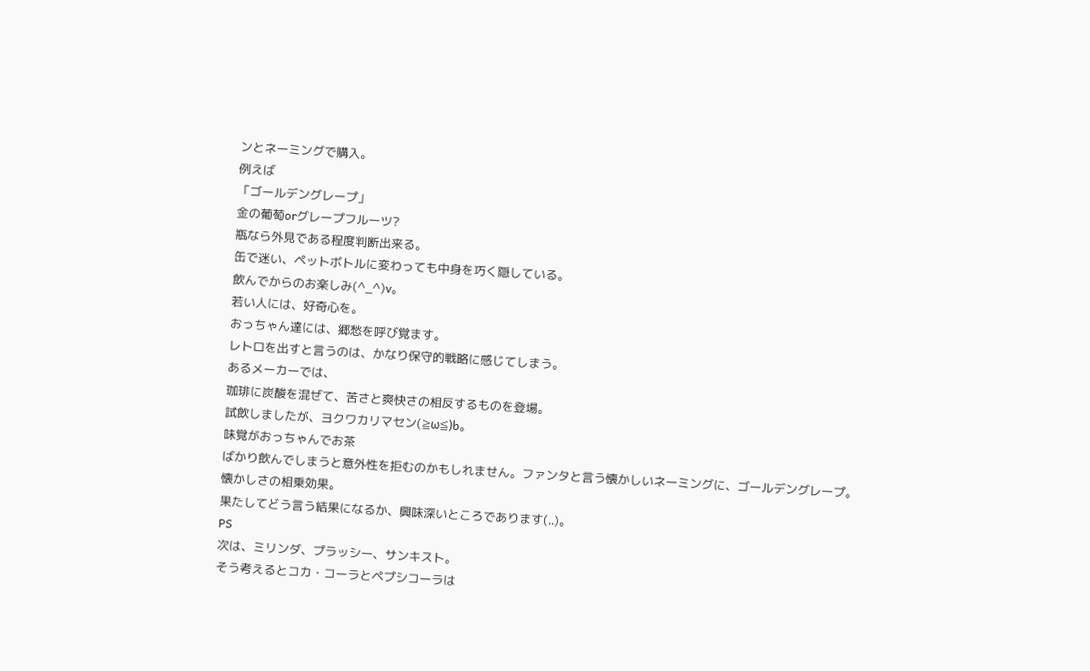ンとネーミングで購入。
例えば
「ゴールデングレープ」
金の葡萄orグレープフルーツ?
瓶なら外見である程度判断出来る。
缶で迷い、ペットボトルに変わっても中身を巧く隠している。
飲んでからのお楽しみ(^_^)v。
若い人には、好奇心を。
おっちゃん達には、郷愁を呼び覚ます。
レトロを出すと言うのは、かなり保守的戦略に感じてしまう。
あるメーカーでは、
珈琲に炭酸を混ぜて、苦さと爽快さの相反するものを登場。
試飲しましたが、ヨクワカリマセン(≧ω≦)b。
味覚がおっちゃんでお茶
ばかり飲んでしまうと意外性を拒むのかもしれません。ファンタと言う懐かしいネーミングに、ゴールデングレープ。
懐かしさの相乗効果。
果たしてどう言う結果になるか、興味深いところであります(..)。
PS
次は、ミリンダ、プラッシー、サンキスト。
そう考えるとコカ・コーラとペプシコーラは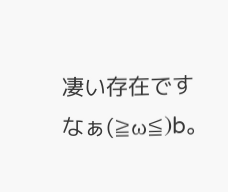凄い存在ですなぁ(≧ω≦)b。